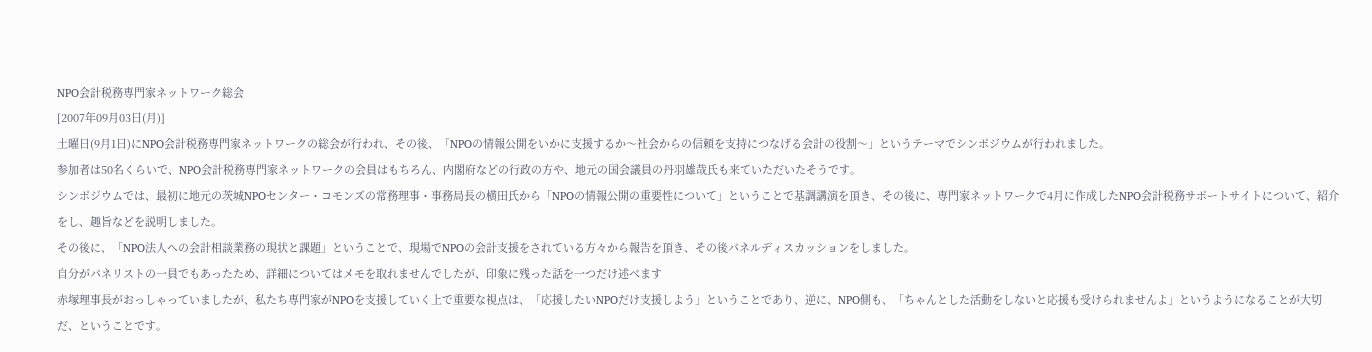NPO会計税務専門家ネットワーク総会
[2007年09月03日(月)]
土曜日(9月1日)にNPO会計税務専門家ネットワークの総会が行われ、その後、「NPOの情報公開をいかに支援するか〜社会からの信頼を支持につなげる会計の役割〜」というテーマでシンポジウムが行われました。
参加者は50名くらいで、NPO会計税務専門家ネットワークの会員はもちろん、内閣府などの行政の方や、地元の国会議員の丹羽雄哉氏も来ていただいたそうです。
シンポジウムでは、最初に地元の茨城NPOセンター・コモンズの常務理事・事務局長の横田氏から「NPOの情報公開の重要性について」ということで基調講演を頂き、その後に、専門家ネットワークで4月に作成したNPO会計税務サポートサイトについて、紹介をし、趣旨などを説明しました。
その後に、「NPO法人への会計相談業務の現状と課題」ということで、現場でNPOの会計支援をされている方々から報告を頂き、その後パネルディスカッションをしました。
自分がパネリストの一員でもあったため、詳細についてはメモを取れませんでしたが、印象に残った話を一つだけ述べます
赤塚理事長がおっしゃっていましたが、私たち専門家がNPOを支援していく上で重要な視点は、「応援したいNPOだけ支援しよう」ということであり、逆に、NPO側も、「ちゃんとした活動をしないと応援も受けられませんよ」というようになることが大切だ、ということです。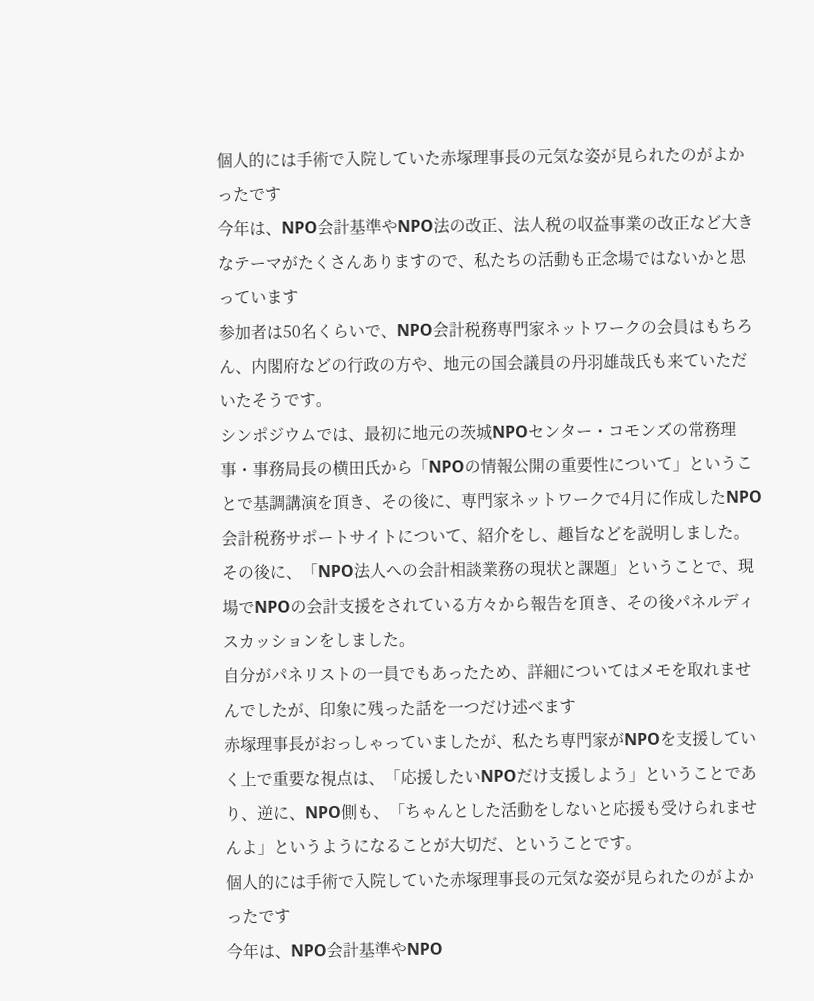個人的には手術で入院していた赤塚理事長の元気な姿が見られたのがよかったです
今年は、NPO会計基準やNPO法の改正、法人税の収益事業の改正など大きなテーマがたくさんありますので、私たちの活動も正念場ではないかと思っています
参加者は50名くらいで、NPO会計税務専門家ネットワークの会員はもちろん、内閣府などの行政の方や、地元の国会議員の丹羽雄哉氏も来ていただいたそうです。
シンポジウムでは、最初に地元の茨城NPOセンター・コモンズの常務理事・事務局長の横田氏から「NPOの情報公開の重要性について」ということで基調講演を頂き、その後に、専門家ネットワークで4月に作成したNPO会計税務サポートサイトについて、紹介をし、趣旨などを説明しました。
その後に、「NPO法人への会計相談業務の現状と課題」ということで、現場でNPOの会計支援をされている方々から報告を頂き、その後パネルディスカッションをしました。
自分がパネリストの一員でもあったため、詳細についてはメモを取れませんでしたが、印象に残った話を一つだけ述べます
赤塚理事長がおっしゃっていましたが、私たち専門家がNPOを支援していく上で重要な視点は、「応援したいNPOだけ支援しよう」ということであり、逆に、NPO側も、「ちゃんとした活動をしないと応援も受けられませんよ」というようになることが大切だ、ということです。
個人的には手術で入院していた赤塚理事長の元気な姿が見られたのがよかったです
今年は、NPO会計基準やNPO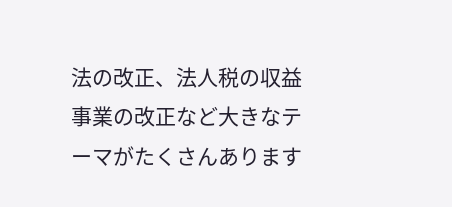法の改正、法人税の収益事業の改正など大きなテーマがたくさんあります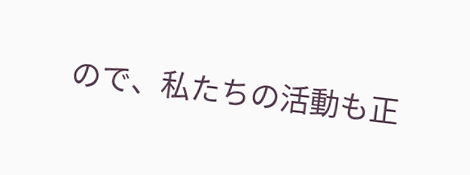ので、私たちの活動も正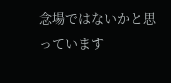念場ではないかと思っています